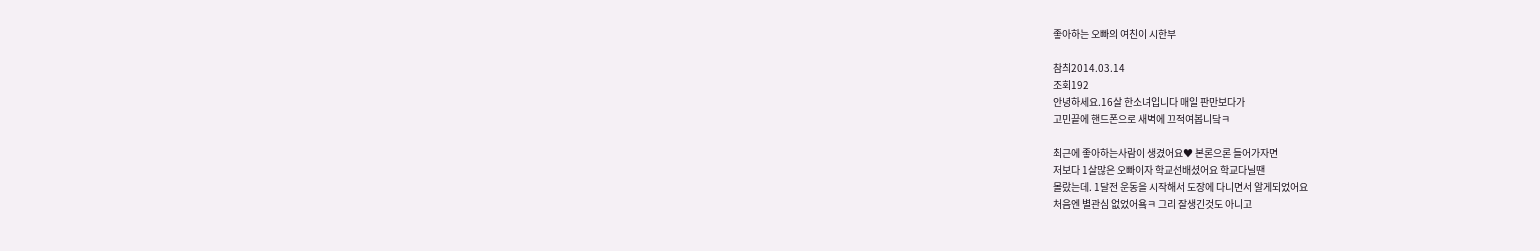좋아하는 오빠의 여친이 시한부

참츼2014.03.14
조회192
안녕하세요.16살 한소녀입니다 매일 판만보다가
고민끝에 핸드폰으로 새벽에 끄적여봅니닼ㅋ

최근에 좋아하는사람이 생겼어요♥ 본론으론 들어가자면
저보다 1살많은 오빠이자 학교선배셨어요 학교다닐땐
몰랐는데. 1달전 운동을 시작해서 도장에 다니면서 알게되었어요
처음엔 별관심 없었어욬ㅋ 그리 잘생긴것도 아니고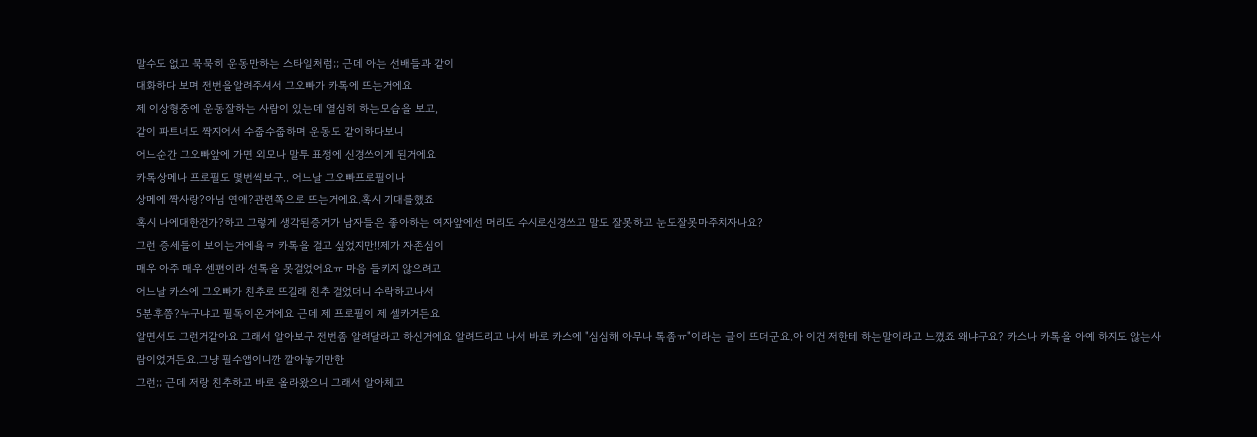말수도 없고 묵묵히 운동만하는 스타일처럼;; 근데 아는 선배들과 같이
대화하다 보며 전번을알려주셔서 그오빠가 카톡에 뜨는거에요
제 이상형중에 운동잘하는 사람이 있는데 열심히 하는모습을 보고,
같이 파트너도 짝지어서 수줍수줍하며 운동도 같이하다보니
어느순간 그오빠앞에 가면 외모나 말투 표정에 신경쓰이게 된거에요
카톡상메나 프로필도 몇번씩보구.. 어느날 그오빠프로필이나
상메에 짝사랑?아님 연애?관련쪽으로 뜨는거에요.혹시 기대를했죠
혹시 나에대한건가?하고 그렇게 생각된증거가 남자들은 좋아하는 여자앞에선 머리도 수시로신경쓰고 말도 잘못하고 눈도잘못마주치자나요?
그런 증세들이 보이는거에욬ㅋ 카톡을 걸고 싶었지만!!제가 자존심이
매우 아주 매우 센편이라 선톡을 못걸었어요ㅠ 마음 들키지 않으려고
어느날 카스에 그오빠가 친추로 뜨길래 친추 걸었더니 수락하고나서
5분후쯤?누구냐고 필독이온거에요 근데 제 프로필이 제 셀카거든요
알면서도 그런거같아요 그래서 알아보구 전번좀 알려달라고 하신거에요 알려드리고 나서 바로 카스에 "심심해 아무나 톡좀ㅠ"이라는 글이 뜨더군요.아 이건 저한테 하는말이라고 느꼈죠 왜냐구요? 카스나 카톡을 아예 하지도 않는사람이었거든요.그냥 필수앱이니깐 깔아놓기만한
그런;; 근데 저랑 친추하고 바로 올라왔으니 그래서 알아체고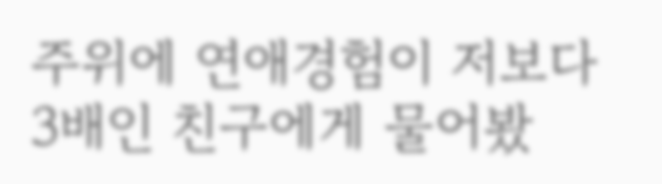주위에 연애경험이 저보다 3배인 친구에게 물어봤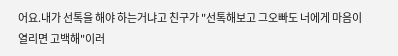어요.내가 선톡을 해야 하는거냐고 친구가 "선톡해보고 그오빠도 너에게 마음이열리면 고백해"이러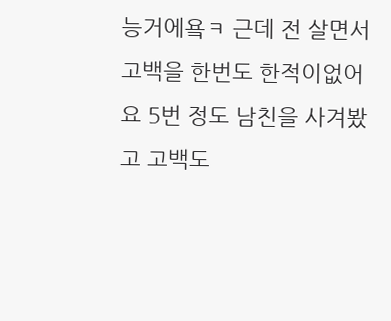능거에욬ㅋ 근데 전 살면서 고백을 한번도 한적이없어요 5번 정도 남친을 사겨봤고 고백도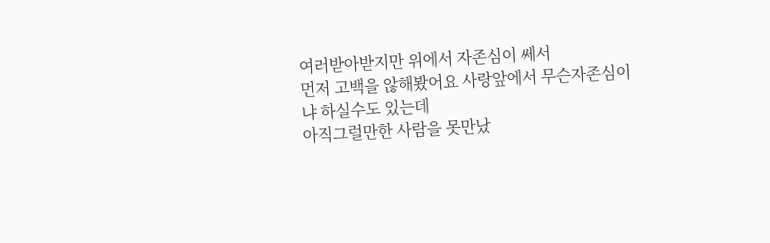여러받아받지만 위에서 자존심이 쎄서
먼저 고백을 않해봤어요 사랑앞에서 무슨자존심이냐 하실수도 있는데
아직그럴만한 사람을 못만났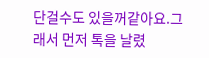단걸수도 있을꺼같아요.그래서 먼저 톡을 날렸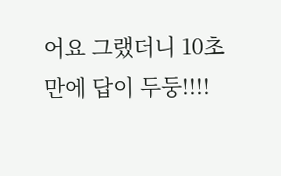어요 그랬더니 10초만에 답이 두둥!!!!